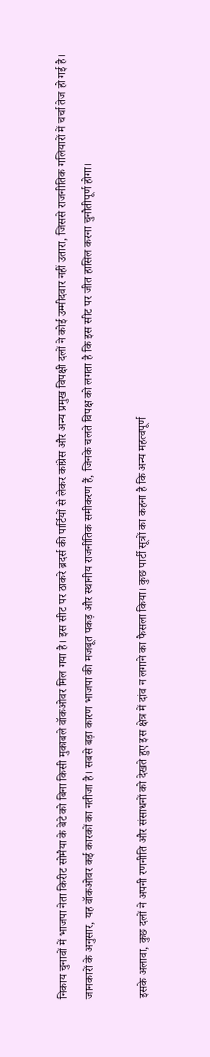निकाय चुनावों में भाजपा नेता किरीट सोमैया के बेटे को बिना किसी मुकाबले वॉकओवर मिल गया है। इस सीट पर ठाकरे ब्रदर्स की पार्टियों से लेकर कांग्रेस और अन्य प्रमुख विपक्षी दलों ने कोई उम्मीदवार नहीं उतारा, जिससे राजनीतिक गलियारों में चर्चा तेज हो गई है। जानकारों के अनुसार, यह वॉकओवर कई कारकों का नतीजा है। सबसे बड़ा कारण भाजपा की मजबूत पकड़ और स्थानीय राजनीतिक समीकरण हैं, जिनके चलते विपक्ष को लगता है कि इस सीट पर जीत हासिल करना चुनौतीपूर्ण होगा।

इसके अलावा, कुछ दलों ने अपनी रणनीति और संसाधनों को देखते हुए इस क्षेत्र में दांव न लगाने का फैसला किया। कुछ पार्टी सूत्रों का कहना है कि अन्य महत्वपूर्ण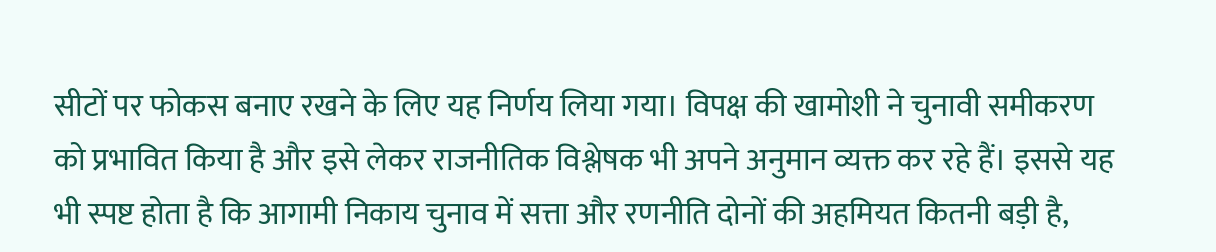सीटों पर फोकस बनाए रखने के लिए यह निर्णय लिया गया। विपक्ष की खामोशी ने चुनावी समीकरण को प्रभावित किया है और इसे लेकर राजनीतिक विश्लेषक भी अपने अनुमान व्यक्त कर रहे हैं। इससे यह भी स्पष्ट होता है कि आगामी निकाय चुनाव में सत्ता और रणनीति दोनों की अहमियत कितनी बड़ी है,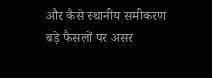और कैसे स्थानीय समीकरण बड़े फैसलों पर असर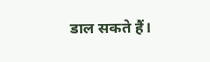डाल सकते हैं।